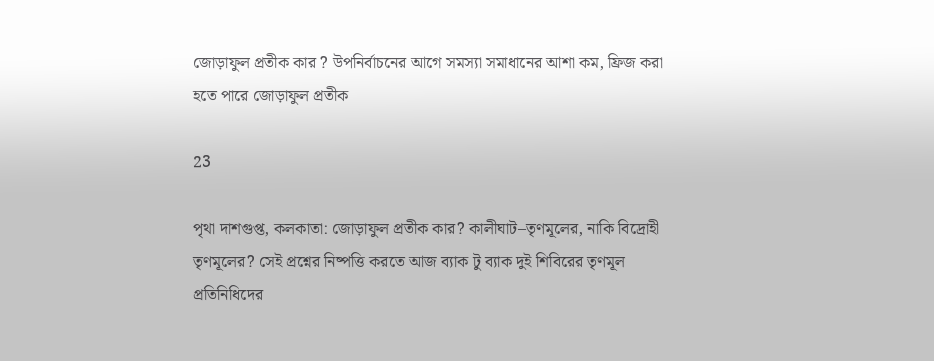জোড়াফুল প্রতীক কার ? উপনির্বাচনের আগে সমস্যা সমাধানের আশা কম, ফ্রিজ করা হতে পারে জোড়াফুল প্রতীক

23

পৃথা দাশগুপ্ত, কলকাতা: জোড়াফুল প্রতীক কার? কালীঘাট–তৃণমূলের, নাকি বিদ্রোহী তৃণমূলের? সেই প্রশ্নের নিষ্পত্তি করতে আজ ব্যাক টু ব্যাক দুই শিবিরের তৃণমূল প্রতিনিধিদের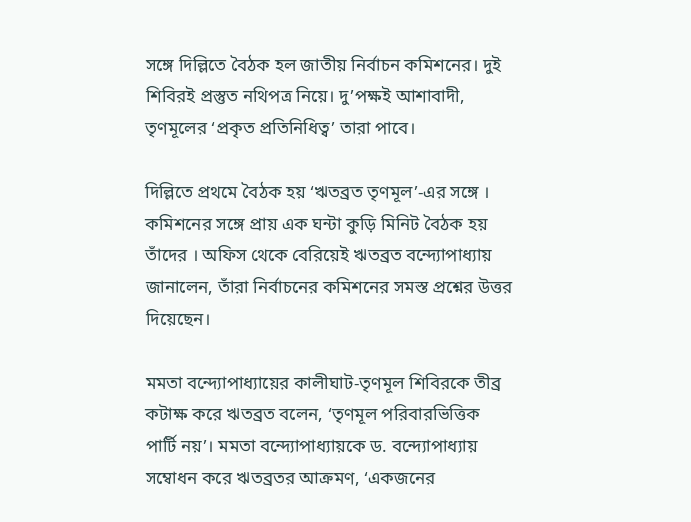সঙ্গে দিল্লিতে বৈঠক হল জাতীয় নির্বাচন কমিশনের। দুই শিবিরই প্রস্তুত নথিপত্র নিয়ে। দু’পক্ষই আশাবাদী, তৃণমূলের ‘প্রকৃত প্রতিনিধিত্ব’ তারা পাবে।

দিল্লিতে প্রথমে বৈঠক হয় ‘ঋতব্রত তৃণমূল’-এর সঙ্গে । কমিশনের সঙ্গে প্রায় এক ঘন্টা কুড়ি মিনিট বৈঠক হয় তাঁদের । অফিস থেকে বেরিয়েই ঋতব্রত বন্দ্যোপাধ্যায় জানালেন, তাঁরা নির্বাচনের কমিশনের সমস্ত প্রশ্নের উত্তর দিয়েছেন।

মমতা বন্দ্যোপাধ্যায়ের কালীঘাট-তৃণমূল শিবিরকে তীব্র কটাক্ষ করে ঋতব্রত বলেন, ‘তৃণমূল পরিবারভিত্তিক পার্টি নয়’। মমতা বন্দ্যোপাধ্যায়কে ড. বন্দ্যোপাধ্যায় সম্বোধন করে ঋতব্রতর আক্রমণ, ‘একজনের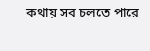কথায় সব চলতে পারে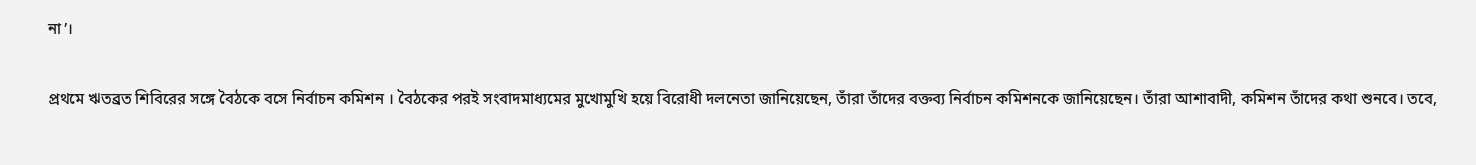না’।

প্রথমে ঋতব্রত শিবিরের সঙ্গে বৈঠকে বসে নির্বাচন কমিশন । বৈঠকের পরই সংবাদমাধ্যমের মুখোমুখি হয়ে বিরোধী দলনেতা জানিয়েছেন, তাঁরা তাঁদের বক্তব্য নির্বাচন কমিশনকে জানিয়েছেন। তাঁরা আশাবাদী, কমিশন তাঁদের কথা শুনবে। তবে,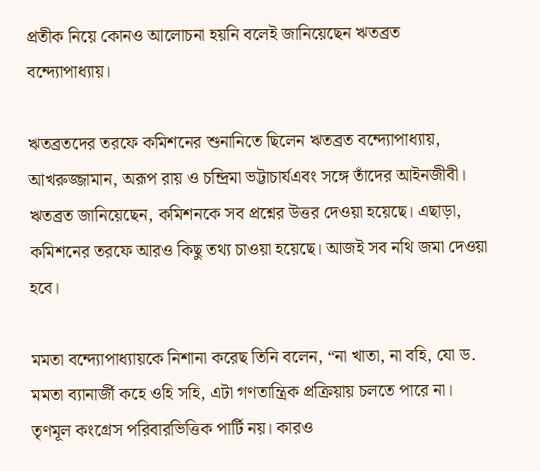প্রতীক নিয়ে কোনও আলোচনা হয়নি বলেই জানিয়েছেন ঋতব্রত বন্দ্যোপাধ্যায়।

ঋতব্রতদের তরফে কমিশনের শুনানিতে ছিলেন ঋতব্রত বন্দ্যোপাধ্যায়, আখরুজ্জামান, অরূপ রায় ও চন্দ্রিমা ভট্টাচার্যএবং সঙ্গে তাঁদের আইনজীবী। ঋতব্রত জানিয়েছেন, কমিশনকে সব প্রশ্নের উত্তর দেওয়া হয়েছে। এছাড়া, কমিশনের তরফে আরও কিছু তথ্য চাওয়া হয়েছে। আজই সব নথি জমা দেওয়া হবে।

মমতা বন্দ্যোপাধ্যায়কে নিশানা করেছ তিনি বলেন, “না খাতা, না বহি, যো ড. মমতা ব্যানার্জী কহে ওহি সহি, এটা গণতান্ত্রিক প্রক্রিয়ায় চলতে পারে না। তৃণমূল কংগ্রেস পরিবারভিত্তিক পার্টি নয়। কারও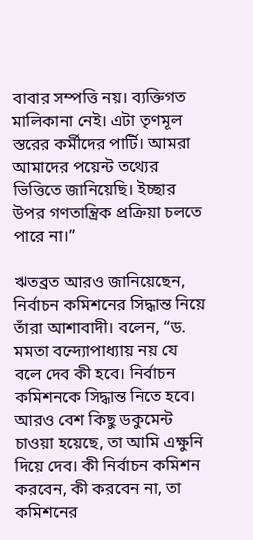বাবার সম্পত্তি নয়। ব্যক্তিগত মালিকানা নেই। এটা তৃণমূল স্তরের কর্মীদের পার্টি। আমরা আমাদের পয়েন্ট তথ্যের ভিত্তিতে জানিয়েছি। ইচ্ছার উপর গণতান্ত্রিক প্রক্রিয়া চলতে পারে না।”

ঋতব্রত আরও জানিয়েছেন, নির্বাচন কমিশনের সিদ্ধান্ত নিয়ে তাঁরা আশাবাদী। বলেন, “ড. মমতা বন্দ্যোপাধ্যায় নয় যে বলে দেব কী হবে। নির্বাচন কমিশনকে সিদ্ধান্ত নিতে হবে। আরও বেশ কিছু ডকুমেন্ট চাওয়া হয়েছে, তা আমি এক্ষুনি দিয়ে দেব। কী নির্বাচন কমিশন করবেন, কী করবেন না, তা কমিশনের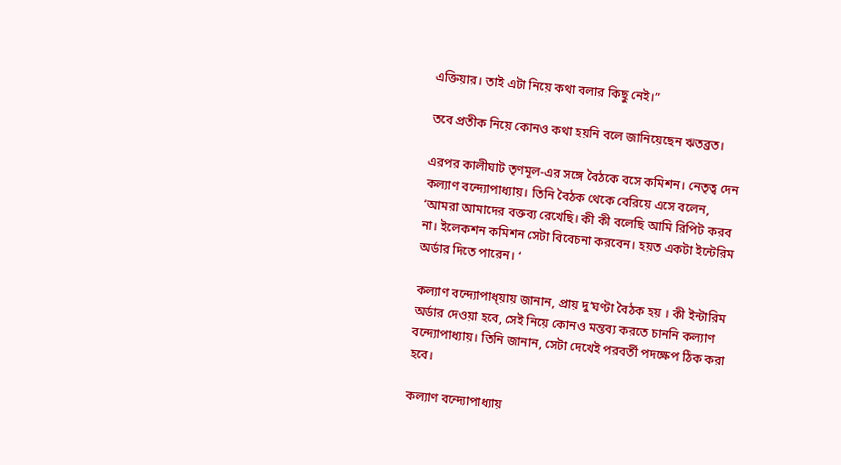এক্তিয়ার। তাই এটা নিয়ে কথা বলার কিছু নেই।”

তবে প্রতীক নিয়ে কোনও কথা হয়নি বলে জানিয়েছেন ঋতব্রত।

এরপর কালীঘাট তৃণমূল-এর সঙ্গে বৈঠকে বসে কমিশন। নেতৃত্ব দেন কল্যাণ বন্দ্যোপাধ্যায়। তিনি বৈঠক থেকে বেরিয়ে এসে বলেন, ‘আমরা আমাদের বক্তব্য রেখেছি। কী কী বলেছি আমি রিপিট করব না। ইলেকশন কমিশন সেটা বিবেচনা করবেন। হয়ত একটা ইন্টেরিম অর্ডার দিতে পারেন। ‘

কল্যাণ বন্দ্যোপাধ্য়ায় জানান, প্রায় দু’ঘণ্টা বৈঠক হয় । কী ইন্টারিম অর্ডার দেওয়া হবে, সেই নিয়ে কোনও মন্তব্য করতে চাননি কল্যাণ বন্দ্যোপাধ্যায়। তিনি জানান, সেটা দেখেই পরবর্তী পদক্ষেপ ঠিক করা হবে।

কল্যাণ বন্দ্যোপাধ্যায়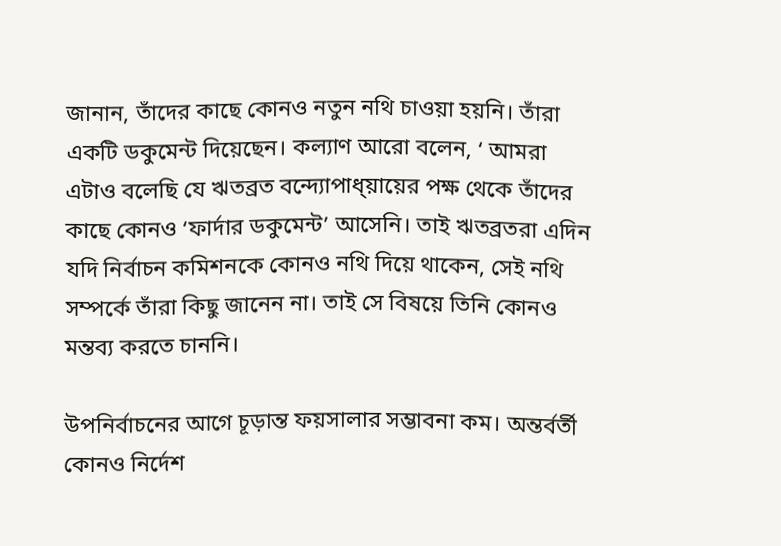জানান, তাঁদের কাছে কোনও নতুন নথি চাওয়া হয়নি। তাঁরা একটি ডকুমেন্ট দিয়েছেন। কল্যাণ আরো বলেন, ‘ আমরা এটাও বলেছি যে ঋতব্রত বন্দ্যোপাধ্য়ায়ের পক্ষ থেকে তাঁদের কাছে কোনও ‘ফার্দার ডকুমেন্ট’ আসেনি। তাই ঋতব্রতরা এদিন যদি নির্বাচন কমিশনকে কোনও নথি দিয়ে থাকেন, সেই নথি সম্পর্কে তাঁরা কিছু জানেন না। তাই সে বিষয়ে তিনি কোনও মন্তব্য করতে চাননি।

উপনির্বাচনের আগে চূড়ান্ত ফয়সালার সম্ভাবনা কম। অন্তর্বর্তী কোনও নির্দেশ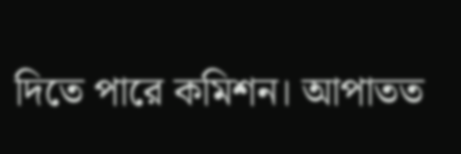দিতে পারে কমিশন। আপাতত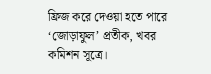ফ্রিজ করে দেওয়া হতে পারে ‘জোড়াফুল’ প্রতীক, খবর কমিশন সূত্রে।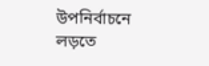উপনির্বাচনে লড়তে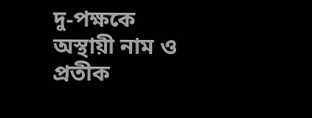দু-পক্ষকে অস্থায়ী নাম ও প্রতীক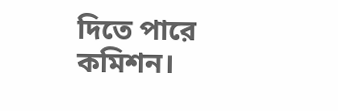দিতে পারে কমিশন।